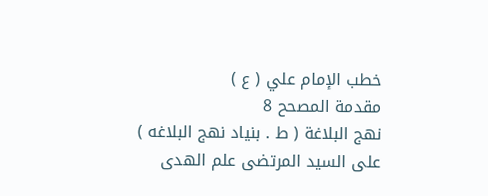خطب الإمام علي ( ع )
مقدمة المصحح 8
نهج البلاغة ( ط . بنياد نهج البلاغه )
على السيد المرتضى علم الهدى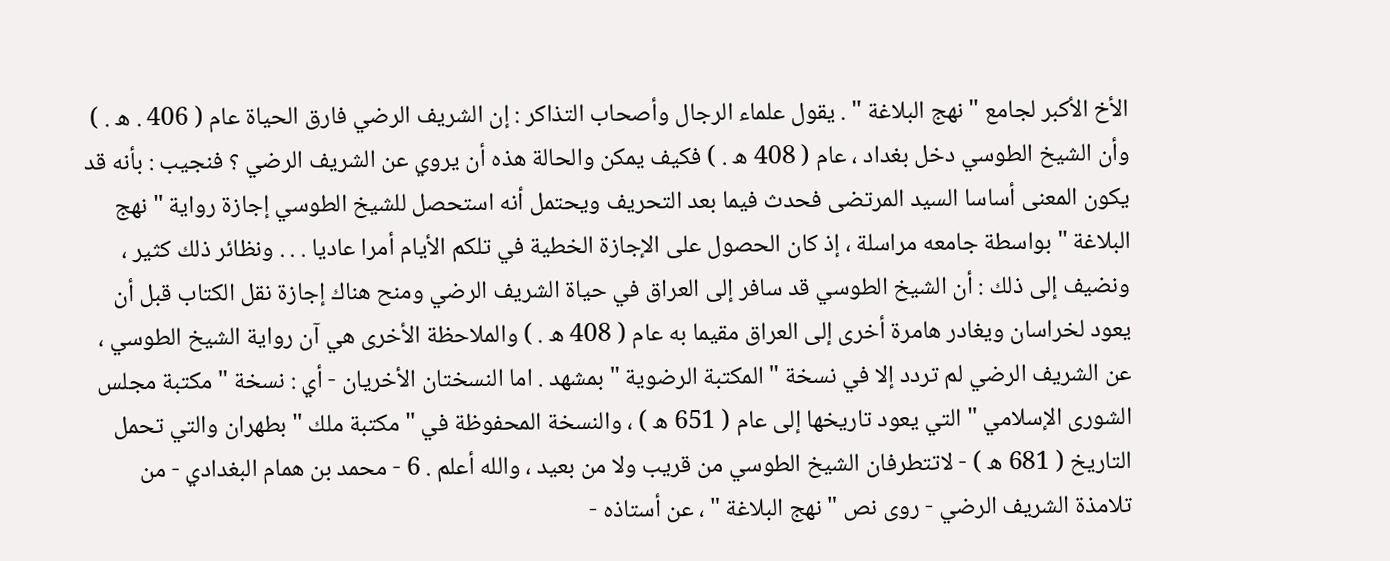الأخ الأكبر لجامع " نهج البلاغة " . يقول علماء الرجال وأصحاب التذاكر : إن الشريف الرضي فارق الحياة عام ( 406 . ه . ) وأن الشيخ الطوسي دخل بغداد ، عام ( 408 ه . ) فكيف يمكن والحالة هذه أن يروي عن الشريف الرضي ؟ فنجيب : بأنه قد يكون المعنى أساسا السيد المرتضى فحدث فيما بعد التحريف ويحتمل أنه استحصل للشيخ الطوسي إجازة رواية " نهج البلاغة " بواسطة جامعه مراسلة ، إذ كان الحصول على الإجازة الخطية في تلكم الأيام أمرا عاديا . . . ونظائر ذلك كثير ، ونضيف إلى ذلك : أن الشيخ الطوسي قد سافر إلى العراق في حياة الشريف الرضي ومنح هناك إجازة نقل الكتاب قبل أن يعود لخراسان ويغادر هامرة أخرى إلى العراق مقيما به عام ( 408 ه . ) والملاحظة الأخرى هي آن رواية الشيخ الطوسي ، عن الشريف الرضي لم تردد إلا في نسخة " المكتبة الرضوية " بمشهد . اما النسختان الأخريان - أي : نسخة " مكتبة مجلس الشورى الإسلامي " التي يعود تاريخها إلى عام ( 651 ه ) ، والنسخة المحفوظة في " مكتبة ملك " بطهران والتي تحمل التاريخ ( 681 ه ) - لاتتطرفان الشيخ الطوسي من قريب ولا من بعيد ، والله أعلم . 6 - محمد بن همام البغدادي - من تلامذة الشريف الرضي - روى نص " نهج البلاغة " ، عن أستاذه -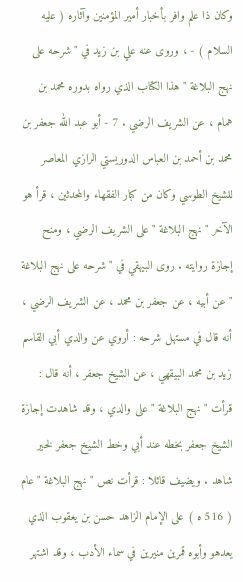وكان ذا علم وافر بأخبار أمير المؤمنين وآثاره ( عليه السلام ) - ، وروى عنه علي بن زيد في " شرحه على نهج البلاغة " هذا الكتاب الذي رواه بدوره محمد بن همام ، عن الشريف الرضي . 7 - أبو عبد الله جعفر بن محمد بن أحمد بن العباس الدوريستي الرازي المعاصر للشيخ الطوسي وكان من كبار الفقهاء والمحدثين ، قرأ هو الآخر " نهج البلاغة " على الشريف الرضي ، ومنح إجازة روايته . روى البيهقي في " شرحه على نهج البلاغة " عن أبيه ، عن جعفر بن محمد ، عن الشريف الرضي ، أنه قال في مستهل شرحه : أروي عن والدي أبي القاسم زيد بن محمد البيقهي ، عن الشيخ جعفر ، أنه قال : قرأت " نهج البلاغة " على والدي ، وقد شاهدت إجازة الشيخ جعفر بخطه عند أبي وخط الشيخ جعفر لخير شاهد . ويضيف قائلا : قرأت نص " نهج البلاغة " عام ( 516 ه ) على الإمام الزاهد حسن بن يعقوب الذي يعدهو وأبوه قمرين منيرين في سماء الأدب ، وقد اشتهر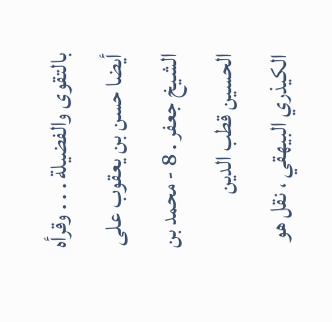بالتقوى والفضيلة . . . وقرأه أيضا حسن بن يعقوب على الشيخ جعفر . 8 - محمد بن الحسين قطب الدين الكيذري البيهقي ، نقل هو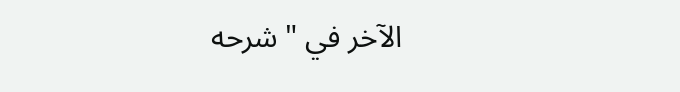الآخر في " شرحه